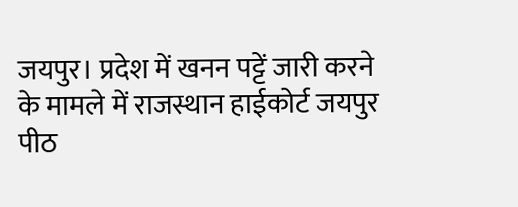जयपुर। प्रदेश में खनन पट्टें जारी करने के मामले में राजस्थान हाईकोर्ट जयपुर पीठ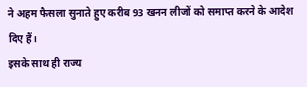ने अहम फैसला सुनाते हुए करीब 93 खनन लीजों को समाप्त करने के आदेश दिए हैं।
इसके साथ ही राज्य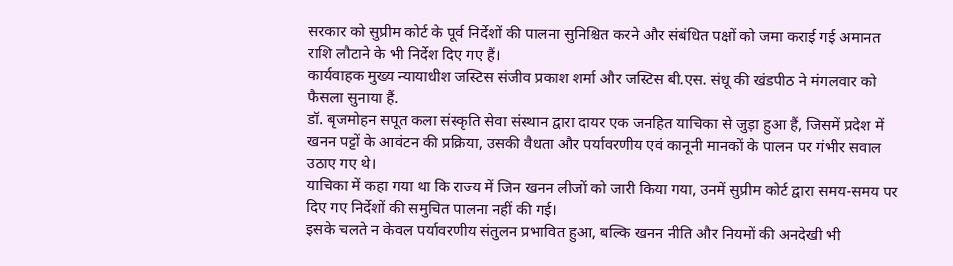सरकार को सुप्रीम कोर्ट के पूर्व निर्देशों की पालना सुनिश्चित करने और संबंधित पक्षों को जमा कराई गई अमानत राशि लौटाने के भी निर्देश दिए गए हैं।
कार्यवाहक मुख्य न्यायाधीश जस्टिस संजीव प्रकाश शर्मा और जस्टिस बी.एस. संधू की खंडपीठ ने मंगलवार को फैसला सुनाया हैं.
डॉ. बृजमोहन सपूत कला संस्कृति सेवा संस्थान द्वारा दायर एक जनहित याचिका से जुड़ा हुआ हैं, जिसमें प्रदेश में खनन पट्टों के आवंटन की प्रक्रिया, उसकी वैधता और पर्यावरणीय एवं कानूनी मानकों के पालन पर गंभीर सवाल उठाए गए थे।
याचिका में कहा गया था कि राज्य में जिन खनन लीजों को जारी किया गया, उनमें सुप्रीम कोर्ट द्वारा समय-समय पर दिए गए निर्देशों की समुचित पालना नहीं की गई।
इसके चलते न केवल पर्यावरणीय संतुलन प्रभावित हुआ, बल्कि खनन नीति और नियमों की अनदेखी भी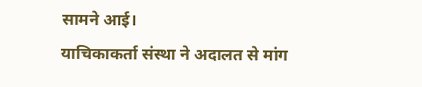सामने आई।
याचिकाकर्ता संस्था ने अदालत से मांग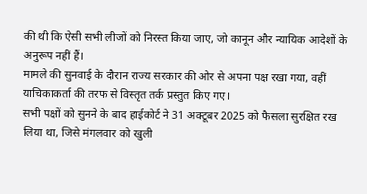की थी कि ऐसी सभी लीजों को निरस्त किया जाए, जो कानून और न्यायिक आदेशों के अनुरूप नहीं हैं।
मामले की सुनवाई के दौरान राज्य सरकार की ओर से अपना पक्ष रखा गया, वहीं याचिकाकर्ता की तरफ से विस्तृत तर्क प्रस्तुत किए गए।
सभी पक्षों को सुनने के बाद हाईकोर्ट ने 31 अक्टूबर 2025 को फैसला सुरक्षित रख लिया था, जिसे मंगलवार को खुली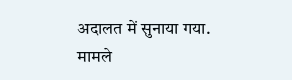अदालत में सुनाया गया.
मामले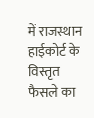में राजस्थान हाईकोर्ट के विस्तृत फैसले का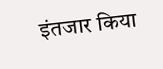इंतजार किया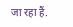जा रहा हैं.